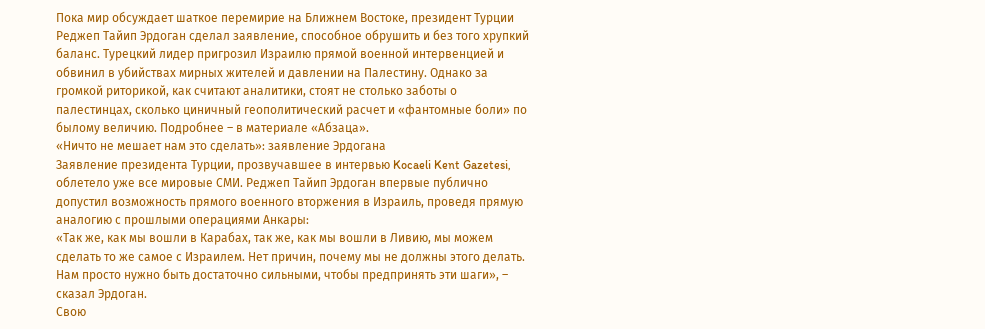Пока мир обсуждает шаткое перемирие на Ближнем Востоке, президент Турции Реджеп Тайип Эрдоган сделал заявление, способное обрушить и без того хрупкий баланс. Турецкий лидер пригрозил Израилю прямой военной интервенцией и обвинил в убийствах мирных жителей и давлении на Палестину. Однако за громкой риторикой, как считают аналитики, стоят не столько заботы о палестинцах, сколько циничный геополитический расчет и «фантомные боли» по былому величию. Подробнее – в материале «Абзаца».
«Ничто не мешает нам это сделать»: заявление Эрдогана
Заявление президента Турции, прозвучавшее в интервью Kocaeli Kent Gazetesi, облетело уже все мировые СМИ. Реджеп Тайип Эрдоган впервые публично допустил возможность прямого военного вторжения в Израиль, проведя прямую аналогию с прошлыми операциями Анкары:
«Так же, как мы вошли в Карабах, так же, как мы вошли в Ливию, мы можем сделать то же самое с Израилем. Нет причин, почему мы не должны этого делать. Нам просто нужно быть достаточно сильными, чтобы предпринять эти шаги», – сказал Эрдоган.
Свою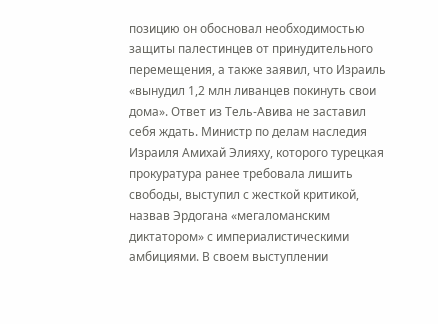позицию он обосновал необходимостью защиты палестинцев от принудительного перемещения, а также заявил, что Израиль «вынудил 1,2 млн ливанцев покинуть свои дома». Ответ из Тель-Авива не заставил себя ждать. Министр по делам наследия Израиля Амихай Элияху, которого турецкая прокуратура ранее требовала лишить свободы, выступил с жесткой критикой, назвав Эрдогана «мегаломанским диктатором» с империалистическими амбициями. В своем выступлении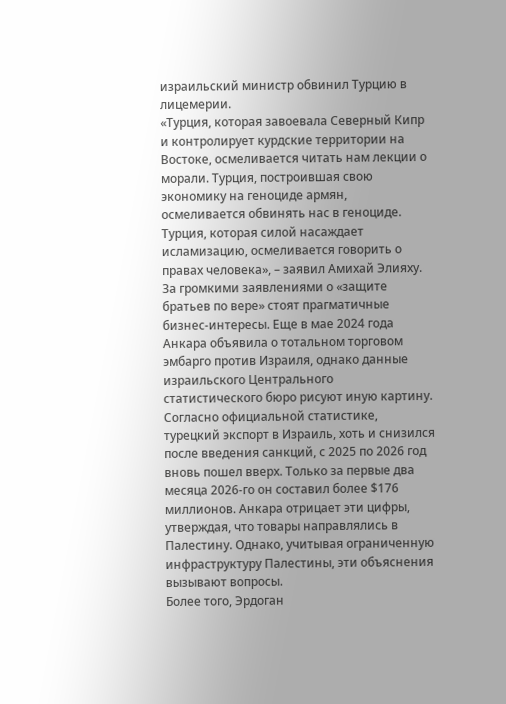израильский министр обвинил Турцию в лицемерии.
«Турция, которая завоевала Северный Кипр и контролирует курдские территории на Востоке, осмеливается читать нам лекции о морали. Турция, построившая свою экономику на геноциде армян, осмеливается обвинять нас в геноциде. Турция, которая силой насаждает исламизацию, осмеливается говорить о правах человека», – заявил Амихай Элияху.
За громкими заявлениями о «защите братьев по вере» стоят прагматичные бизнес-интересы. Еще в мае 2024 года Анкара объявила о тотальном торговом эмбарго против Израиля, однако данные израильского Центрального статистического бюро рисуют иную картину.
Согласно официальной статистике, турецкий экспорт в Израиль, хоть и снизился после введения санкций, с 2025 по 2026 год вновь пошел вверх. Только за первые два месяца 2026-го он составил более $176 миллионов. Анкара отрицает эти цифры, утверждая, что товары направлялись в Палестину. Однако, учитывая ограниченную инфраструктуру Палестины, эти объяснения вызывают вопросы.
Более того, Эрдоган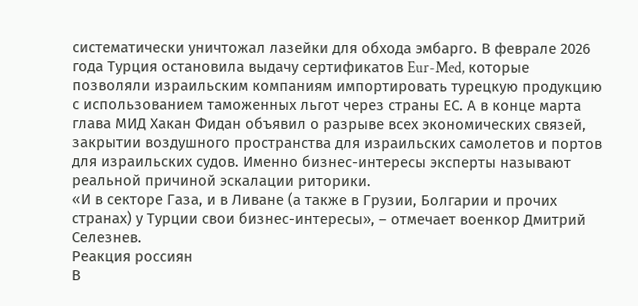систематически уничтожал лазейки для обхода эмбарго. В феврале 2026 года Турция остановила выдачу сертификатов Eur-Med, которые позволяли израильским компаниям импортировать турецкую продукцию с использованием таможенных льгот через страны ЕС. А в конце марта глава МИД Хакан Фидан объявил о разрыве всех экономических связей, закрытии воздушного пространства для израильских самолетов и портов для израильских судов. Именно бизнес-интересы эксперты называют реальной причиной эскалации риторики.
«И в секторе Газа, и в Ливане (а также в Грузии, Болгарии и прочих странах) у Турции свои бизнес-интересы», – отмечает военкор Дмитрий Селезнев.
Реакция россиян
В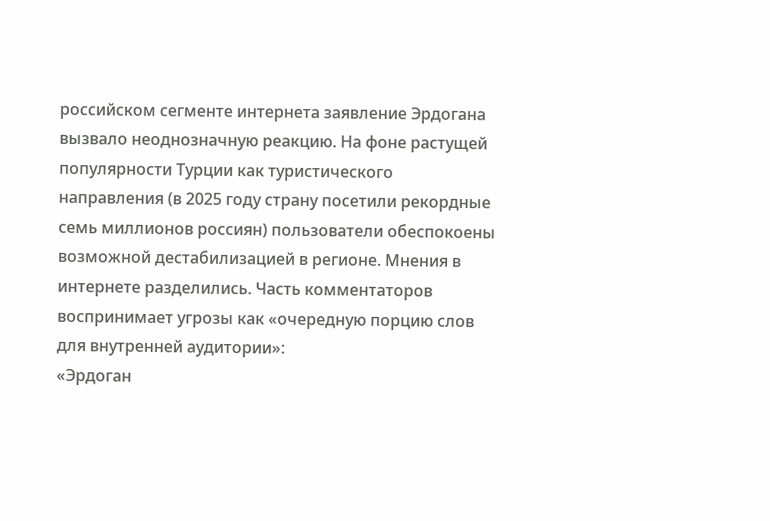российском сегменте интернета заявление Эрдогана вызвало неоднозначную реакцию. На фоне растущей популярности Турции как туристического направления (в 2025 году страну посетили рекордные семь миллионов россиян) пользователи обеспокоены возможной дестабилизацией в регионе. Мнения в интернете разделились. Часть комментаторов воспринимает угрозы как «очередную порцию слов для внутренней аудитории»:
«Эрдоган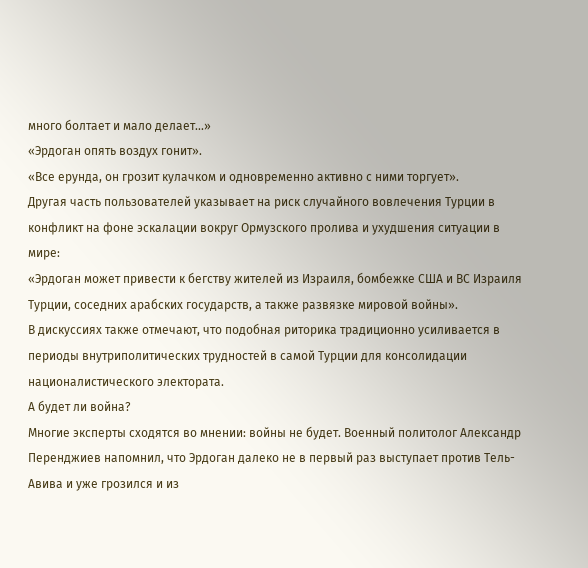много болтает и мало делает...»
«Эрдоган опять воздух гонит».
«Все ерунда, он грозит кулачком и одновременно активно с ними торгует».
Другая часть пользователей указывает на риск случайного вовлечения Турции в конфликт на фоне эскалации вокруг Ормузского пролива и ухудшения ситуации в мире:
«Эрдоган может привести к бегству жителей из Израиля, бомбежке США и ВС Израиля Турции, соседних арабских государств, а также развязке мировой войны».
В дискуссиях также отмечают, что подобная риторика традиционно усиливается в периоды внутриполитических трудностей в самой Турции для консолидации националистического электората.
А будет ли война?
Многие эксперты сходятся во мнении: войны не будет. Военный политолог Александр Перенджиев напомнил, что Эрдоган далеко не в первый раз выступает против Тель-Авива и уже грозился и из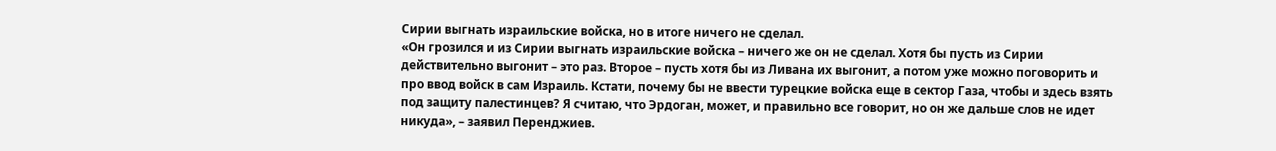Сирии выгнать израильские войска, но в итоге ничего не сделал.
«Он грозился и из Сирии выгнать израильские войска – ничего же он не сделал. Хотя бы пусть из Сирии действительно выгонит – это раз. Второе – пусть хотя бы из Ливана их выгонит, а потом уже можно поговорить и про ввод войск в сам Израиль. Кстати, почему бы не ввести турецкие войска еще в сектор Газа, чтобы и здесь взять под защиту палестинцев? Я считаю, что Эрдоган, может, и правильно все говорит, но он же дальше слов не идет никуда», – заявил Перенджиев.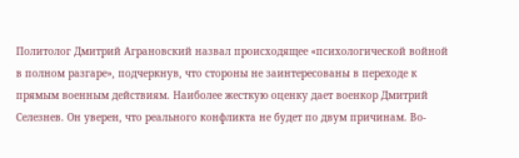Политолог Дмитрий Аграновский назвал происходящее «психологической войной в полном разгаре», подчеркнув, что стороны не заинтересованы в переходе к прямым военным действиям. Наиболее жесткую оценку дает военкор Дмитрий Селезнев. Он уверен, что реального конфликта не будет по двум причинам. Во-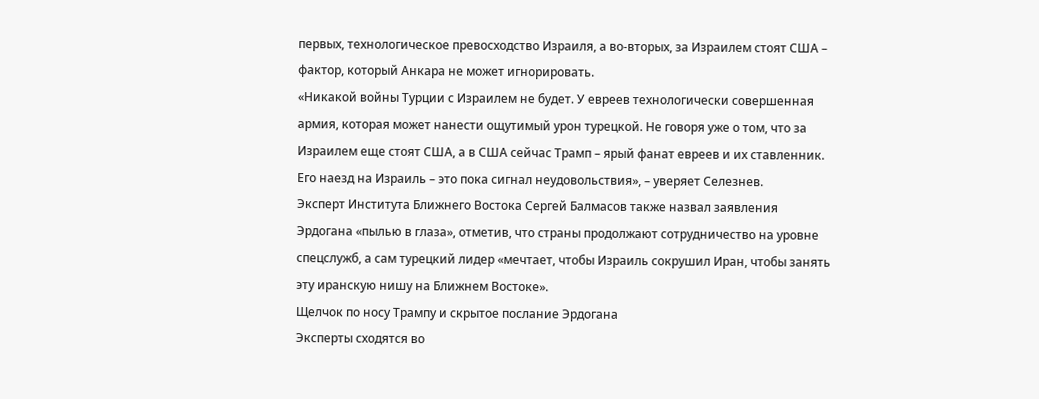первых, технологическое превосходство Израиля, а во-вторых, за Израилем стоят США – фактор, который Анкара не может игнорировать.
«Никакой войны Турции с Израилем не будет. У евреев технологически совершенная армия, которая может нанести ощутимый урон турецкой. Не говоря уже о том, что за Израилем еще стоят США, а в США сейчас Трамп – ярый фанат евреев и их ставленник. Его наезд на Израиль – это пока сигнал неудовольствия», – уверяет Селезнев.
Эксперт Института Ближнего Востока Сергей Балмасов также назвал заявления Эрдогана «пылью в глаза», отметив, что страны продолжают сотрудничество на уровне спецслужб, а сам турецкий лидер «мечтает, чтобы Израиль сокрушил Иран, чтобы занять эту иранскую нишу на Ближнем Востоке».
Щелчок по носу Трампу и скрытое послание Эрдогана
Эксперты сходятся во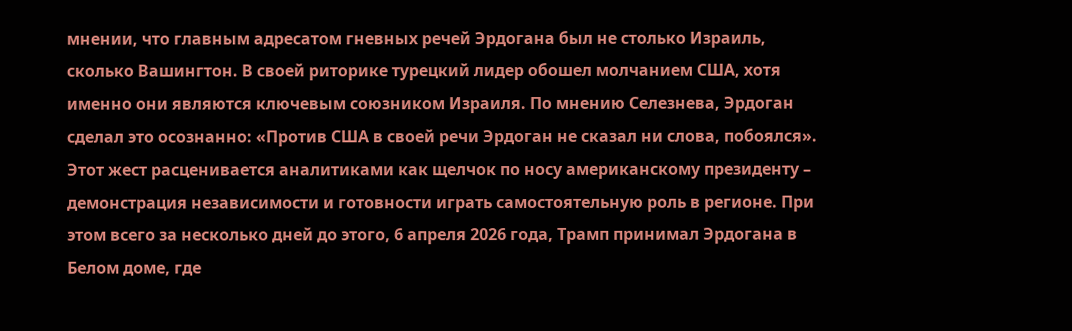мнении, что главным адресатом гневных речей Эрдогана был не столько Израиль, сколько Вашингтон. В своей риторике турецкий лидер обошел молчанием США, хотя именно они являются ключевым союзником Израиля. По мнению Селезнева, Эрдоган сделал это осознанно: «Против США в своей речи Эрдоган не сказал ни слова, побоялся».
Этот жест расценивается аналитиками как щелчок по носу американскому президенту – демонстрация независимости и готовности играть самостоятельную роль в регионе. При этом всего за несколько дней до этого, 6 апреля 2026 года, Трамп принимал Эрдогана в Белом доме, где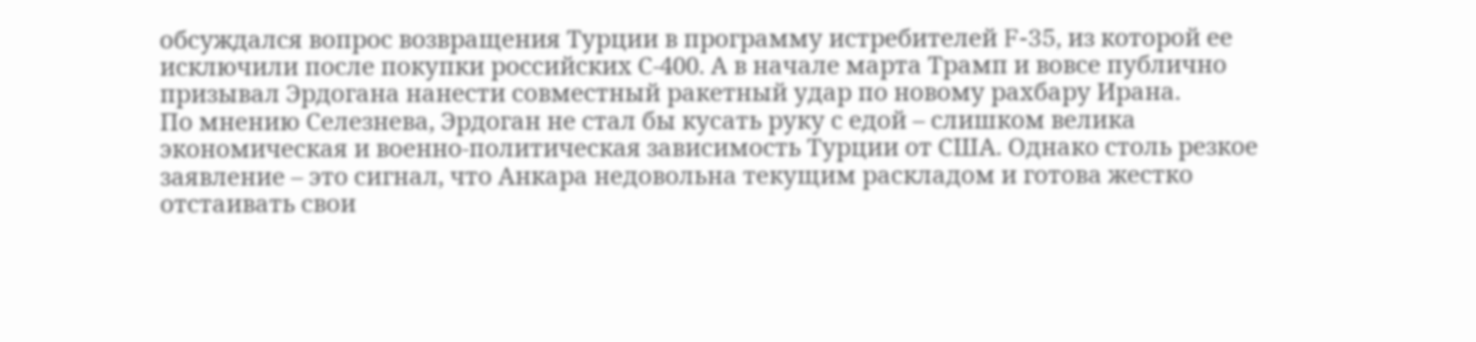обсуждался вопрос возвращения Турции в программу истребителей F-35, из которой ее исключили после покупки российских С-400. А в начале марта Трамп и вовсе публично призывал Эрдогана нанести совместный ракетный удар по новому рахбару Ирана.
По мнению Селезнева, Эрдоган не стал бы кусать руку с едой – слишком велика экономическая и военно-политическая зависимость Турции от США. Однако столь резкое заявление – это сигнал, что Анкара недовольна текущим раскладом и готова жестко отстаивать свои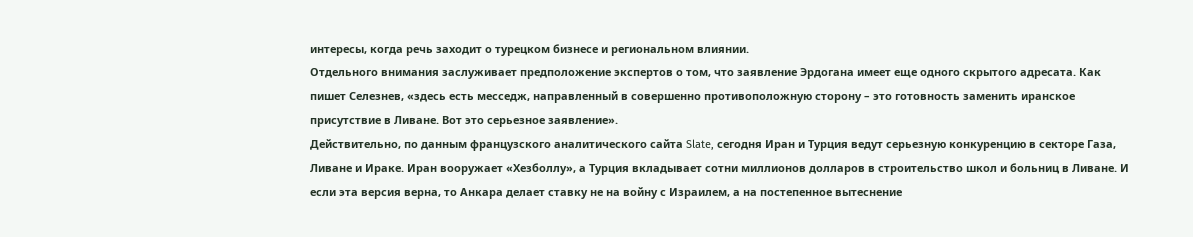интересы, когда речь заходит о турецком бизнесе и региональном влиянии.
Отдельного внимания заслуживает предположение экспертов о том, что заявление Эрдогана имеет еще одного скрытого адресата. Как пишет Селезнев, «здесь есть месседж, направленный в совершенно противоположную сторону – это готовность заменить иранское присутствие в Ливане. Вот это серьезное заявление».
Действительно, по данным французского аналитического сайта Slate, сегодня Иран и Турция ведут серьезную конкуренцию в секторе Газа, Ливане и Ираке. Иран вооружает «Хезболлу», а Турция вкладывает сотни миллионов долларов в строительство школ и больниц в Ливане. И если эта версия верна, то Анкара делает ставку не на войну с Израилем, а на постепенное вытеснение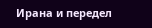Ирана и передел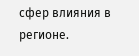сфер влияния в регионе.